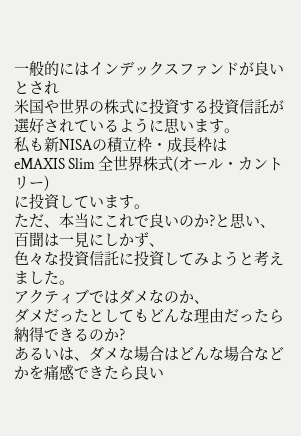一般的にはインデックスファンドが良いとされ
米国や世界の株式に投資する投資信託が選好されているように思います。
私も新NISAの積立枠・成長枠は
eMAXIS Slim 全世界株式(オール・カントリー)
に投資しています。
ただ、本当にこれで良いのか?と思い、
百聞は一見にしかず、
色々な投資信託に投資してみようと考えました。
アクティブではダメなのか、
ダメだったとしてもどんな理由だったら納得できるのか?
あるいは、ダメな場合はどんな場合などかを痛感できたら良い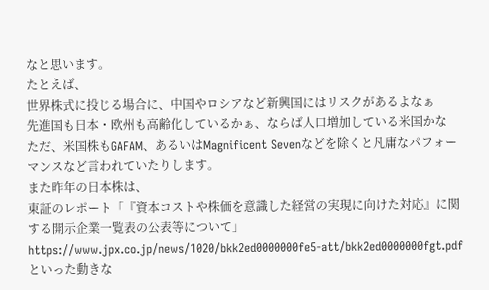なと思います。
たとえば、
世界株式に投じる場合に、中国やロシアなど新興国にはリスクがあるよなぁ
先進国も日本・欧州も高齢化しているかぁ、ならば人口増加している米国かな
ただ、米国株もGAFAM、あるいはMagnificent Sevenなどを除くと凡庸なパフォーマンスなど言われていたりします。
また昨年の日本株は、
東証のレポート「『資本コストや株価を意識した経営の実現に向けた対応』に関する開示企業一覧表の公表等について」
https://www.jpx.co.jp/news/1020/bkk2ed0000000fe5-att/bkk2ed0000000fgt.pdf
といった動きな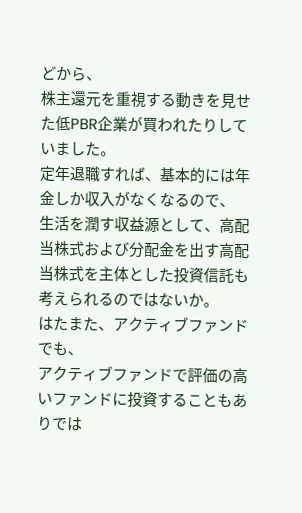どから、
株主還元を重視する動きを見せた低PBR企業が買われたりしていました。
定年退職すれば、基本的には年金しか収入がなくなるので、
生活を潤す収益源として、高配当株式および分配金を出す高配当株式を主体とした投資信託も考えられるのではないか。
はたまた、アクティブファンドでも、
アクティブファンドで評価の高いファンドに投資することもありでは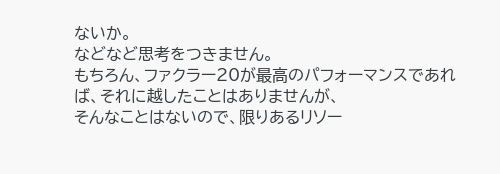ないか。
などなど思考をつきません。
もちろん、ファクラー20が最高のパフォーマンスであれば、それに越したことはありませんが、
そんなことはないので、限りあるリソー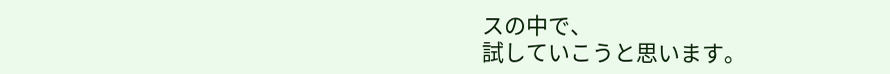スの中で、
試していこうと思います。